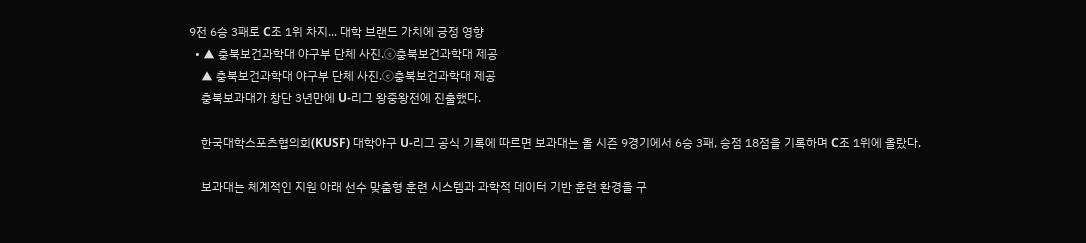9전 6승 3패로 C조 1위 차지... 대학 브랜드 가치에 긍정 영향
  • ▲ 충북보건과학대 야구부 단체 사진.ⓒ충북보건과학대 제공
    ▲ 충북보건과학대 야구부 단체 사진.ⓒ충북보건과학대 제공
    충북보과대가 창단 3년만에 U-리그 왕중왕전에 진출했다.

    한국대학스포츠협의회(KUSF) 대학야구 U-리그 공식 기록에 따르면 보과대는 올 시즌 9경기에서 6승 3패, 승점 18점을 기록하며 C조 1위에 올랐다.

    보과대는 체계적인 지원 아래 선수 맞춤형 훈련 시스템과 과학적 데이터 기반 훈련 환경을 구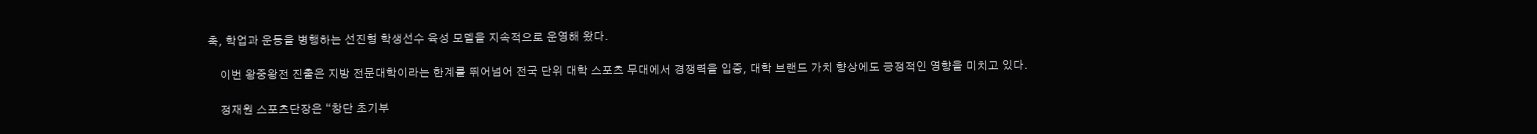축, 학업과 운동을 병행하는 선진형 학생선수 육성 모델을 지속적으로 운영해 왔다.

    이번 왕중왕전 진출은 지방 전문대학이라는 한계를 뛰어넘어 전국 단위 대학 스포츠 무대에서 경쟁력을 입증, 대학 브랜드 가치 향상에도 긍정적인 영향을 미치고 있다.

    정재원 스포츠단장은 “창단 초기부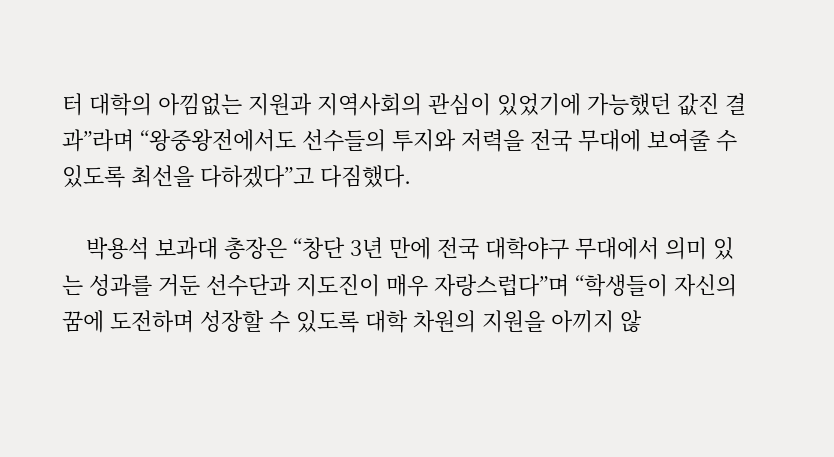터 대학의 아낌없는 지원과 지역사회의 관심이 있었기에 가능했던 값진 결과”라며 “왕중왕전에서도 선수들의 투지와 저력을 전국 무대에 보여줄 수 있도록 최선을 다하겠다”고 다짐했다.

    박용석 보과대 총장은 “창단 3년 만에 전국 대학야구 무대에서 의미 있는 성과를 거둔 선수단과 지도진이 매우 자랑스럽다”며 “학생들이 자신의 꿈에 도전하며 성장할 수 있도록 대학 차원의 지원을 아끼지 않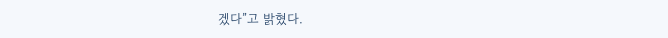겠다”고 밝혔다.